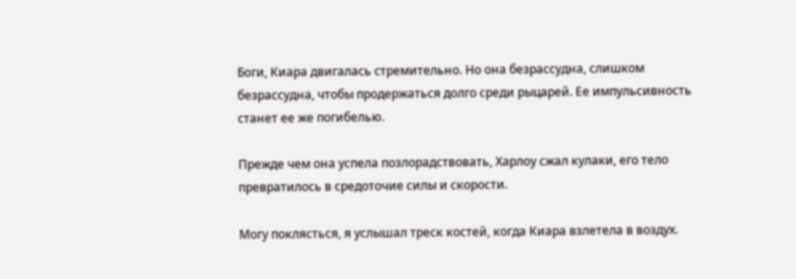Боги, Киара двигалась стремительно. Но она безрассудна, слишком безрассудна, чтобы продержаться долго среди рыцарей. Ее импульсивность станет ее же погибелью.

Прежде чем она успела позлорадствовать, Харлоу сжал кулаки, его тело превратилось в средоточие силы и скорости.

Могу поклясться, я услышал треск костей, когда Киара взлетела в воздух.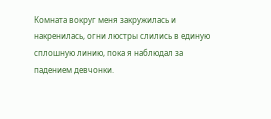Комната вокруг меня закружилась и накренилась, огни люстры слились в единую сплошную линию, пока я наблюдал за падением девчонки.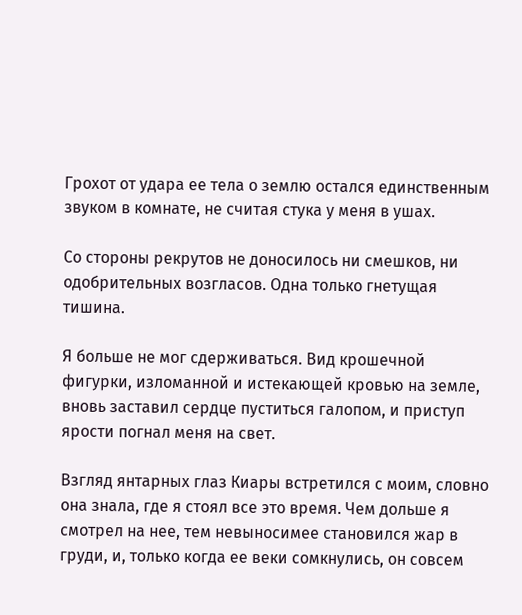Грохот от удара ее тела о землю остался единственным звуком в комнате, не считая стука у меня в ушах.

Со стороны рекрутов не доносилось ни смешков, ни одобрительных возгласов. Одна только гнетущая тишина.

Я больше не мог сдерживаться. Вид крошечной фигурки, изломанной и истекающей кровью на земле, вновь заставил сердце пуститься галопом, и приступ ярости погнал меня на свет.

Взгляд янтарных глаз Киары встретился с моим, словно она знала, где я стоял все это время. Чем дольше я смотрел на нее, тем невыносимее становился жар в груди, и, только когда ее веки сомкнулись, он совсем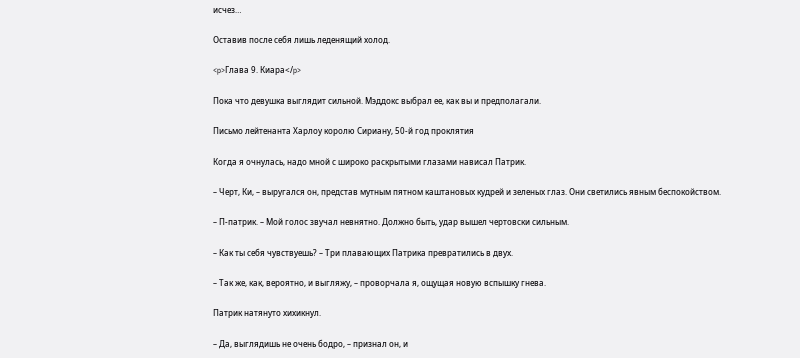исчез…

Оставив после себя лишь леденящий холод.

<p>Глава 9. Киара</p>

Пока что девушка выглядит сильной. Мэддокс выбрал ее, как вы и предполагали.

Письмо лейтенанта Харлоу королю Сириану, 50-й год проклятия

Когда я очнулась, надо мной с широко раскрытыми глазами нависал Патрик.

– Черт, Ки, – выругался он, представ мутным пятном каштановых кудрей и зеленых глаз. Они светились явным беспокойством.

– П-патрик. – Мой голос звучал невнятно. Должно быть, удар вышел чертовски сильным.

– Как ты себя чувствуешь? – Три плавающих Патрика превратились в двух.

– Так же, как, вероятно, и выгляжу, – проворчала я, ощущая новую вспышку гнева.

Патрик натянуто хихикнул.

– Да, выглядишь не очень бодро, – признал он, и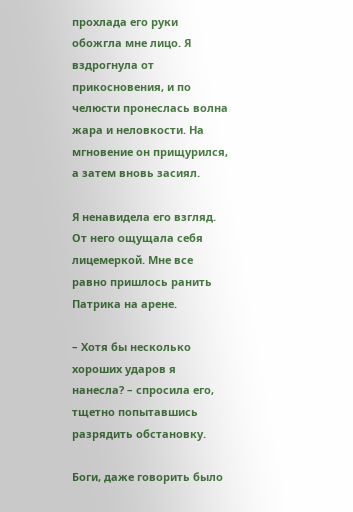прохлада его руки обожгла мне лицо. Я вздрогнула от прикосновения, и по челюсти пронеслась волна жара и неловкости. На мгновение он прищурился, а затем вновь засиял.

Я ненавидела его взгляд. От него ощущала себя лицемеркой. Мне все равно пришлось ранить Патрика на арене.

– Хотя бы несколько хороших ударов я нанесла? – спросила его, тщетно попытавшись разрядить обстановку.

Боги, даже говорить было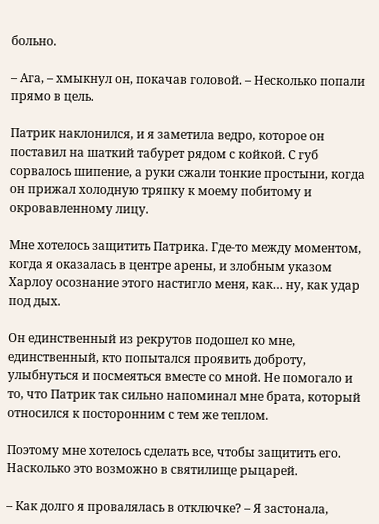больно.

– Ага, – хмыкнул он, покачав головой. – Несколько попали прямо в цель.

Патрик наклонился, и я заметила ведро, которое он поставил на шаткий табурет рядом с койкой. С губ сорвалось шипение, а руки сжали тонкие простыни, когда он прижал холодную тряпку к моему побитому и окровавленному лицу.

Мне хотелось защитить Патрика. Где-то между моментом, когда я оказалась в центре арены, и злобным указом Харлоу осознание этого настигло меня, как… ну, как удар под дых.

Он единственный из рекрутов подошел ко мне, единственный, кто попытался проявить доброту, улыбнуться и посмеяться вместе со мной. Не помогало и то, что Патрик так сильно напоминал мне брата, который относился к посторонним с тем же теплом.

Поэтому мне хотелось сделать все, чтобы защитить его. Насколько это возможно в святилище рыцарей.

– Как долго я провалялась в отключке? – Я застонала,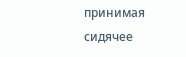принимая сидячее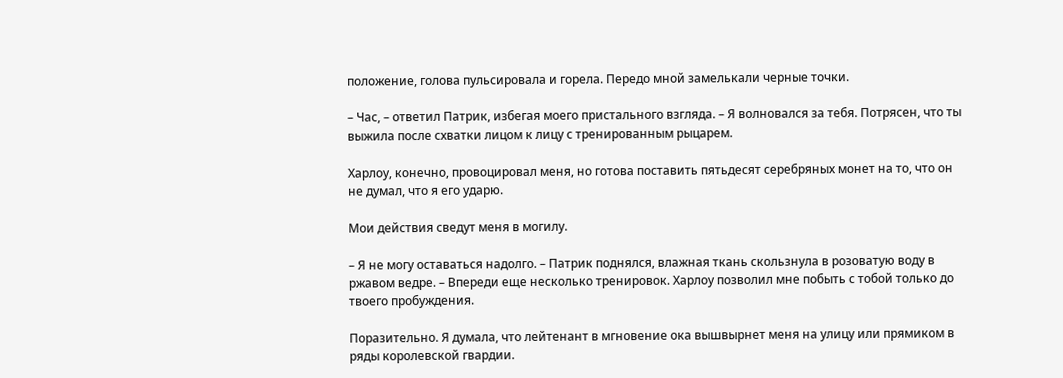положение, голова пульсировала и горела. Передо мной замелькали черные точки.

– Час, – ответил Патрик, избегая моего пристального взгляда. – Я волновался за тебя. Потрясен, что ты выжила после схватки лицом к лицу с тренированным рыцарем.

Харлоу, конечно, провоцировал меня, но готова поставить пятьдесят серебряных монет на то, что он не думал, что я его ударю.

Мои действия сведут меня в могилу.

– Я не могу оставаться надолго. – Патрик поднялся, влажная ткань скользнула в розоватую воду в ржавом ведре. – Впереди еще несколько тренировок. Харлоу позволил мне побыть с тобой только до твоего пробуждения.

Поразительно. Я думала, что лейтенант в мгновение ока вышвырнет меня на улицу или прямиком в ряды королевской гвардии.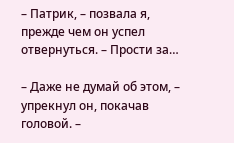– Патрик, – позвала я, прежде чем он успел отвернуться. – Прости за…

– Даже не думай об этом, – упрекнул он, покачав головой. –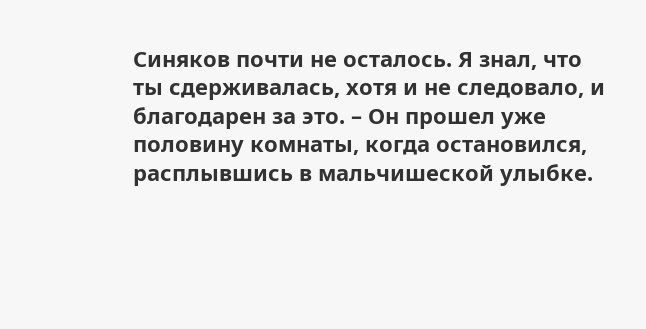Синяков почти не осталось. Я знал, что ты сдерживалась, хотя и не следовало, и благодарен за это. – Он прошел уже половину комнаты, когда остановился, расплывшись в мальчишеской улыбке.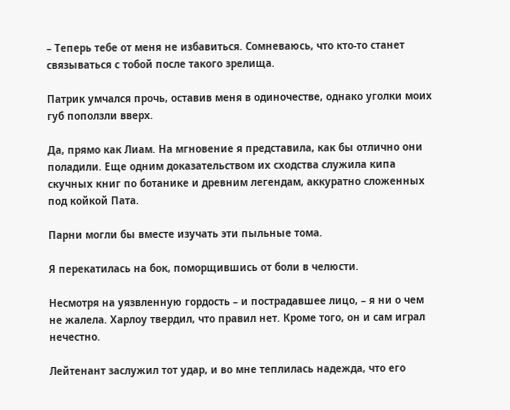– Теперь тебе от меня не избавиться. Сомневаюсь, что кто-то станет связываться с тобой после такого зрелища.

Патрик умчался прочь, оставив меня в одиночестве, однако уголки моих губ поползли вверх.

Да, прямо как Лиам. На мгновение я представила, как бы отлично они поладили. Еще одним доказательством их сходства служила кипа скучных книг по ботанике и древним легендам, аккуратно сложенных под койкой Пата.

Парни могли бы вместе изучать эти пыльные тома.

Я перекатилась на бок, поморщившись от боли в челюсти.

Несмотря на уязвленную гордость – и пострадавшее лицо, – я ни о чем не жалела. Харлоу твердил, что правил нет. Кроме того, он и сам играл нечестно.

Лейтенант заслужил тот удар, и во мне теплилась надежда, что его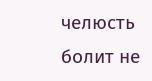челюсть болит не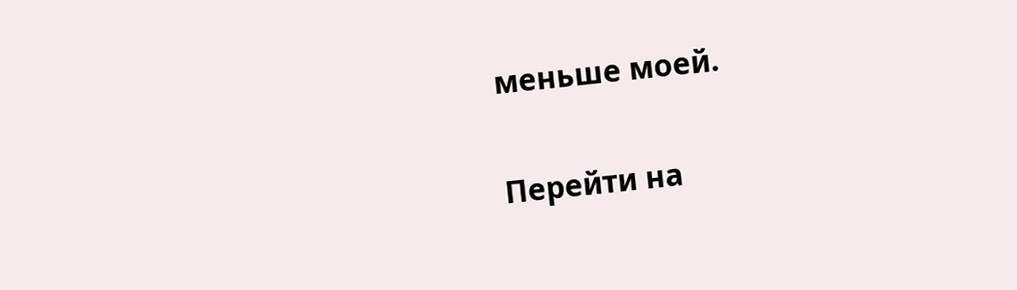меньше моей.

Перейти на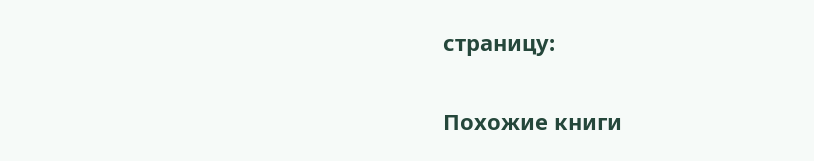страницу:

Похожие книги